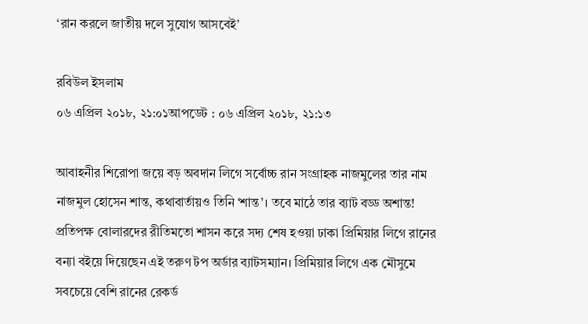‘রান করলে জাতীয় দলে সুযোগ আসবেই’

রবিউল ইসলাম
০৬ এপ্রিল ২০১৮, ২১:০১আপডেট : ০৬ এপ্রিল ২০১৮, ২১:১৩

আবাহনীর শিরোপা জয়ে বড় অবদান লিগে সর্বোচ্চ রান সংগ্রাহক নাজমুলের তার নাম নাজমুল হোসেন শান্ত, কথাবার্তায়ও তিনি ‘শান্ত’। তবে মাঠে তার ব্যাট বড্ড অশান্ত!  প্রতিপক্ষ বোলারদের রীতিমতো শাসন করে সদ্য শেষ হওয়া ঢাকা প্রিমিয়ার লিগে রানের বন্যা বইয়ে দিয়েছেন এই তরুণ টপ অর্ডার ব্যাটসম্যান। প্রিমিয়ার লিগে এক মৌসুমে সবচেয়ে বেশি রানের রেকর্ড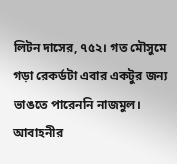লিটন দাসের, ৭৫২। গত মৌসুমে গড়া রেকর্ডটা এবার একটুর জন্য ভাঙতে পারেননি নাজমুল। আবাহনীর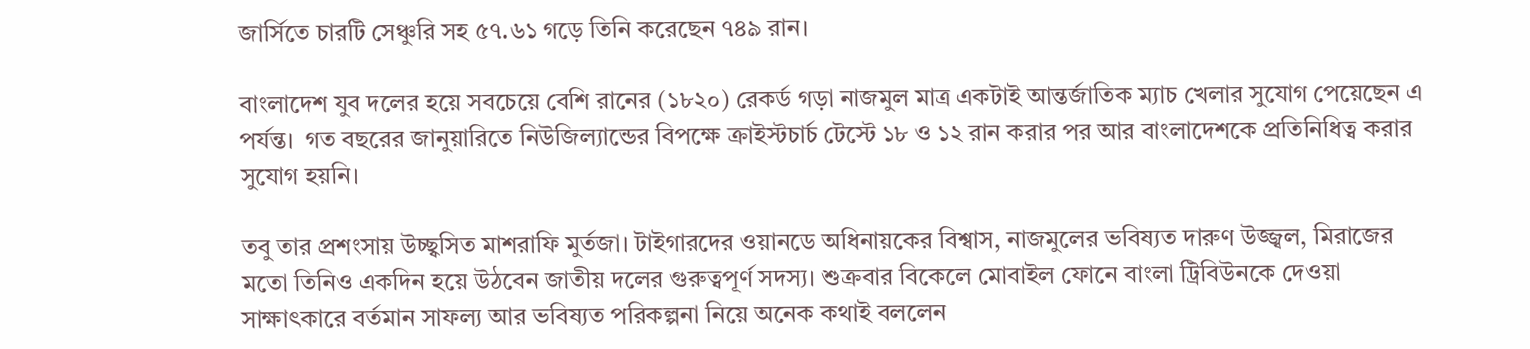জার্সিতে চারটি সেঞ্চুরি সহ ৫৭.৬১ গড়ে তিনি করেছেন ৭৪৯ রান।

বাংলাদেশ যুব দলের হয়ে সবচেয়ে বেশি রানের (১৮২০) রেকর্ড গড়া নাজমুল মাত্র একটাই আন্তর্জাতিক ম্যাচ খেলার সুযোগ পেয়েছেন এ পর্যন্ত।  গত বছরের জানুয়ারিতে নিউজিল্যান্ডের বিপক্ষে ক্রাইস্টচার্চ টেস্টে ১৮ ও ১২ রান করার পর আর বাংলাদেশকে প্রতিনিধিত্ব করার সুযোগ হয়নি।

তবু তার প্রশংসায় উচ্ছ্বসিত মাশরাফি মুর্তজা। টাইগারদের ওয়ানডে অধিনায়কের বিশ্বাস, নাজমুলের ভবিষ্যত দারুণ উজ্জ্বল, মিরাজের মতো তিনিও একদিন হয়ে উঠবেন জাতীয় দলের ‍গুরুত্বপূর্ণ সদস্য। শুক্রবার বিকেলে মোবাইল ফোনে বাংলা ট্রিবিউনকে দেওয়া সাক্ষাৎকারে বর্তমান সাফল্য আর ভবিষ্যত পরিকল্পনা নিয়ে অনেক কথাই বললেন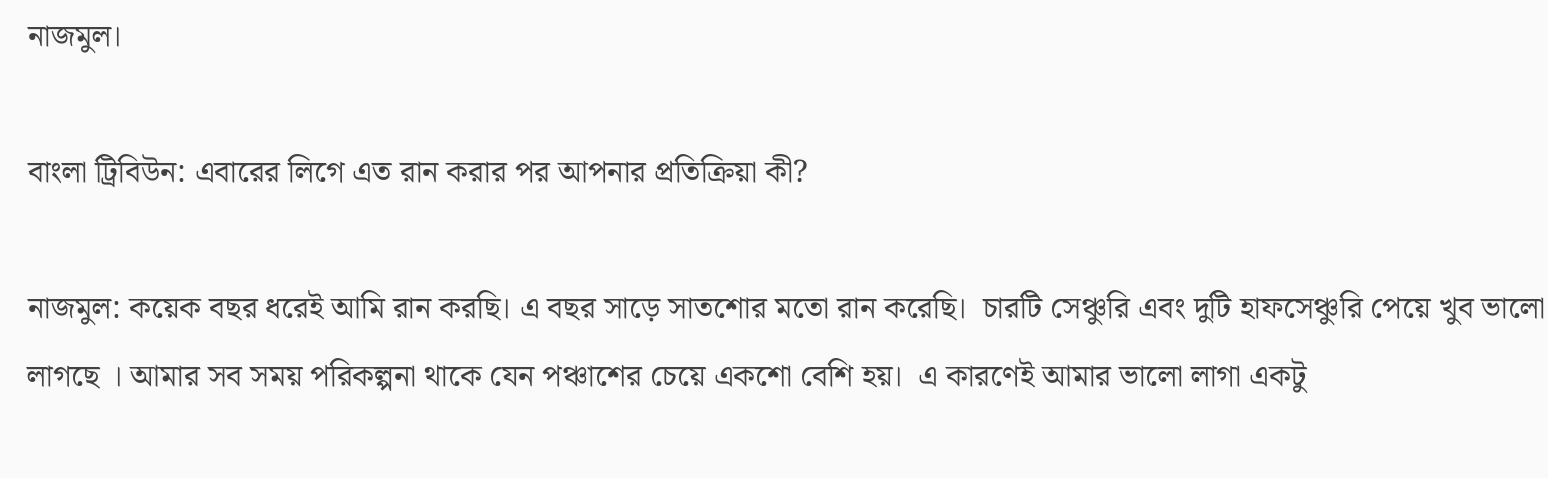নাজমুল।

বাংলা ট্রিবিউন: এবারের লিগে এত রান করার পর আপনার প্রতিক্রিয়া কী?

নাজমুল: কয়েক বছর ধরেই আমি রান করছি। এ বছর সাড়ে সাতশোর মতো রান করেছি।  চারটি সেঞ্চুরি এবং দুটি হাফসেঞ্চুরি পেয়ে খুব ভালো লাগছে । আমার সব সময় পরিকল্পনা থাকে যেন পঞ্চাশের চেয়ে একশো বেশি হয়।  এ কারণেই আমার ভালো লাগা একটু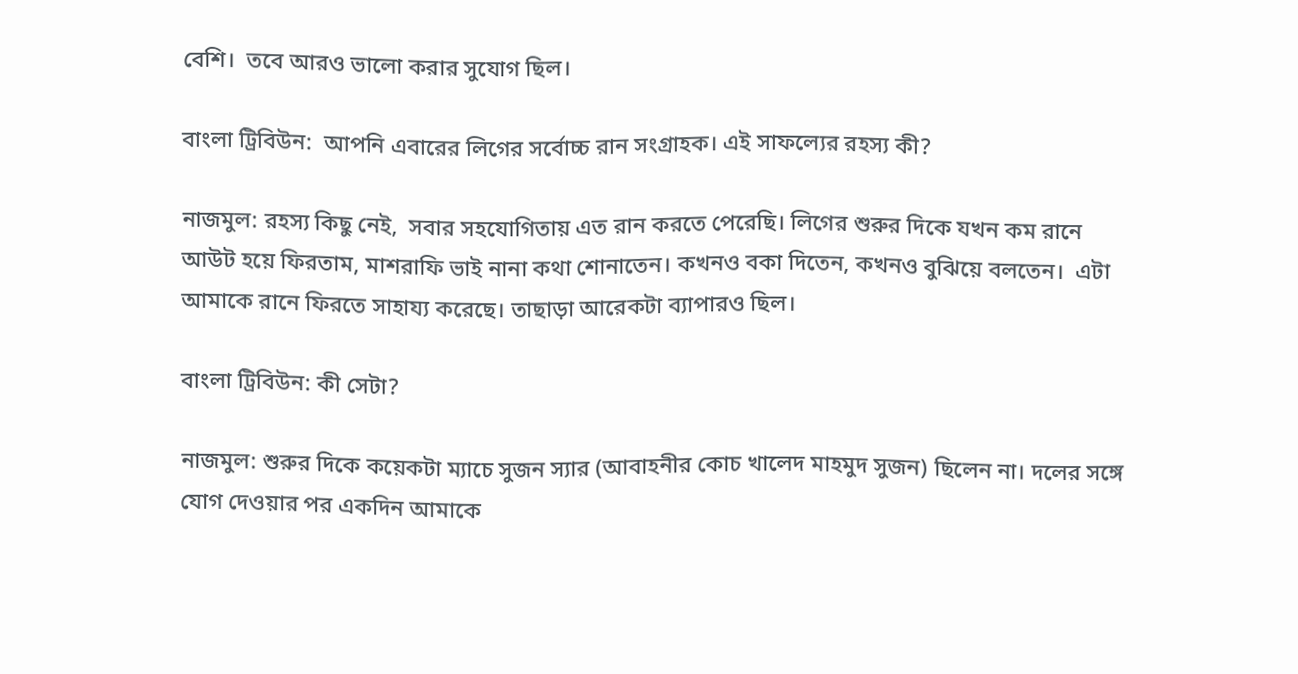বেশি।  তবে আরও ভালো করার সুযোগ ছিল।

বাংলা ট্রিবিউন:  আপনি এবারের লিগের সর্বোচ্চ রান সংগ্রাহক। এই সাফল্যের রহস্য কী?

নাজমুল: রহস্য কিছু নেই,  সবার সহযোগিতায় এত রান করতে পেরেছি। লিগের শুরুর দিকে যখন কম রানে আউট হয়ে ফিরতাম, মাশরাফি ভাই নানা কথা শোনাতেন। কখনও বকা দিতেন, কখনও বুঝিয়ে বলতেন।  এটা আমাকে রানে ফিরতে সাহায্য করেছে। তাছাড়া আরেকটা ব্যাপারও ছিল।

বাংলা ট্রিবিউন: কী সেটা?

নাজমুল: শুরুর দিকে কয়েকটা ম্যাচে সুজন স্যার (আবাহনীর কোচ খালেদ মাহমুদ সুজন) ছিলেন না। দলের সঙ্গে যোগ দেওয়ার পর একদিন আমাকে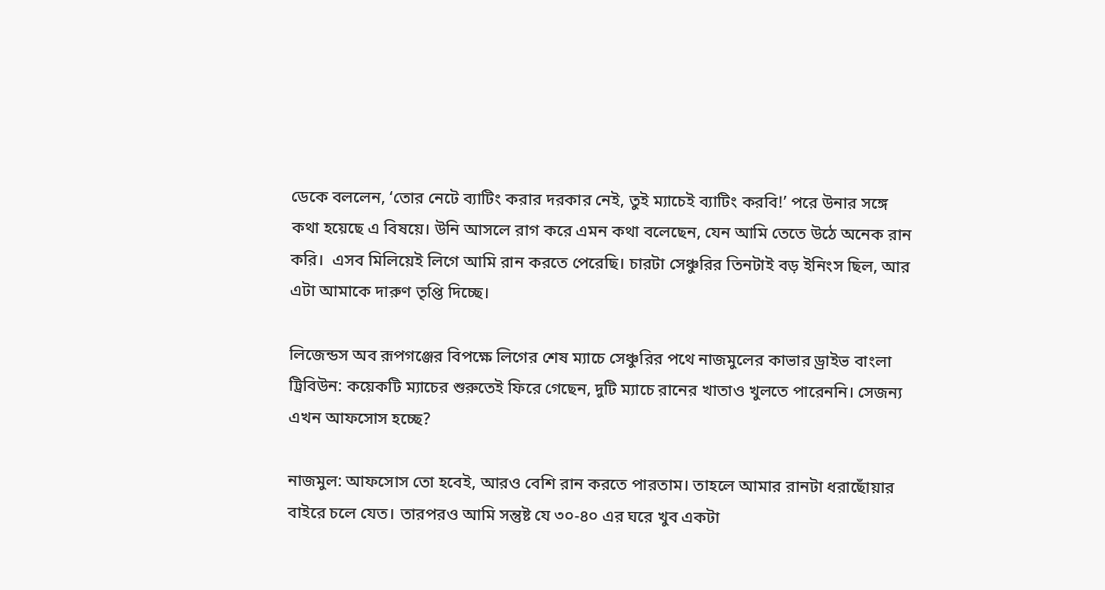ডেকে বললেন, ‘তোর নেটে ব্যাটিং করার দরকার নেই, তুই ম্যাচেই ব্যাটিং করবি!’ পরে উনার সঙ্গে কথা হয়েছে এ বিষয়ে। উনি আসলে রাগ করে এমন কথা বলেছেন, যেন আমি তেতে উঠে অনেক রান করি।  এসব মিলিয়েই লিগে আমি রান করতে পেরেছি। চারটা সেঞ্চুরির তিনটাই বড় ইনিংস ছিল, আর এটা আমাকে দারুণ তৃপ্তি দিচ্ছে।

লিজেন্ডস অব রূপগঞ্জের বিপক্ষে লিগের শেষ ম্যাচে সেঞ্চুরির পথে নাজমুলের কাভার ড্রাইভ বাংলা ট্রিবিউন: কয়েকটি ম্যাচের শুরুতেই ফিরে গেছেন, দুটি ম্যাচে রানের খাতাও খুলতে পারেননি। সেজন্য এখন আফসোস হচ্ছে?

নাজমুল: আফসোস তো হবেই, আরও বেশি রান করতে পারতাম। তাহলে আমার রানটা ধরাছোঁয়ার বাইরে চলে যেত। তারপরও আমি সন্তুষ্ট যে ৩০-৪০ এর ঘরে খুব একটা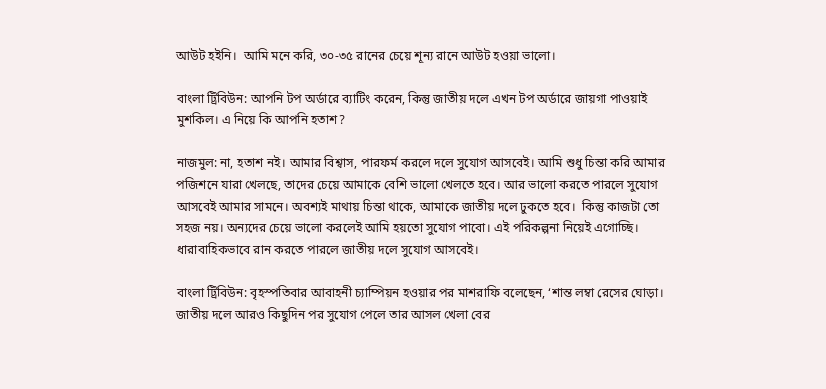আউট হইনি।  আমি মনে করি, ৩০-৩৫ রানের চেয়ে শূন্য রানে আউট হওয়া ভালো।

বাংলা ট্রিবিউন: আপনি টপ অর্ডারে ব্যাটিং করেন, কিন্তু জাতীয় দলে এখন টপ অর্ডারে জায়গা পাওয়াই মুশকিল। এ নিয়ে কি আপনি হতাশ?

নাজমুল: না, হতাশ নই। আমার বিশ্বাস, পারফর্ম করলে দলে সুযোগ আসবেই। আমি শুধু চিন্তা করি আমার পজিশনে যারা খেলছে, তাদের চেয়ে আমাকে বেশি ভালো খেলতে হবে। আর ভালো করতে পারলে সুযোগ আসবেই আমার সামনে। অবশ্যই মাথায় চিন্তা থাকে, আমাকে জাতীয় দলে ঢুকতে হবে।  কিন্তু কাজটা তো সহজ নয়। অন্যদের চেয়ে ভালো করলেই আমি হয়তো সুযোগ পাবো। এই পরিকল্পনা নিয়েই এগোচ্ছি। ধারাবাহিকভাবে রান করতে পারলে জাতীয় দলে সুযোগ আসবেই।

বাংলা ট্রিবিউন: বৃহস্পতিবার আবাহনী চ্যাম্পিয়ন হওয়ার পর মাশরাফি বলেছেন, ‘শান্ত লম্বা রেসের ঘোড়া।  জাতীয় দলে আরও কিছুদিন পর সুযোগ পেলে তার আসল খেলা বের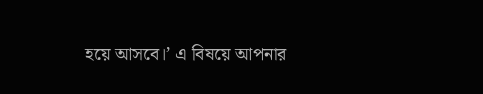হয়ে আসবে।’ এ বিষয়ে আপনার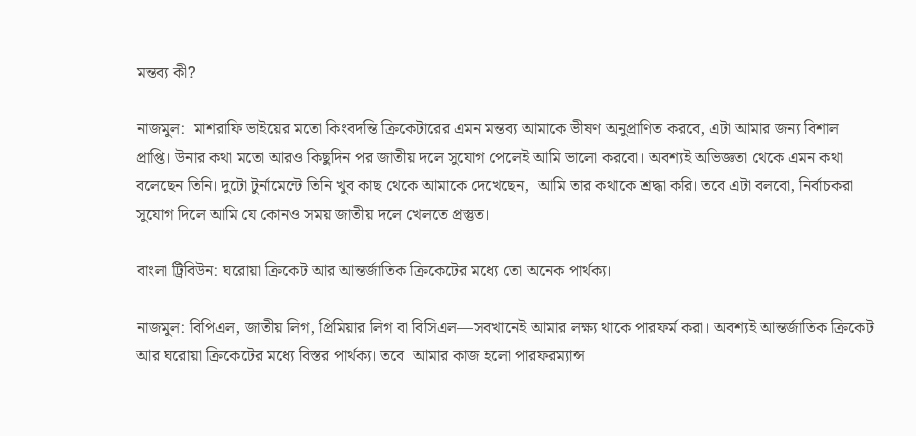মন্তব্য কী?

নাজমুল:  মাশরাফি ভাইয়ের মতো কিংবদন্তি ক্রিকেটারের এমন মন্তব্য আমাকে ভীষণ অনুপ্রাণিত করবে, এটা আমার জন্য বিশাল প্রাপ্তি। উনার কথা মতো আরও কিছুদিন পর জাতীয় দলে সুযোগ পেলেই আমি ভালো করবো। অবশ্যই অভিজ্ঞতা থেকে এমন কথা বলেছেন তিনি। দুটো টুর্নামেন্টে তিনি খুব কাছ থেকে আমাকে দেখেছেন,  আমি তার কথাকে শ্রদ্ধা করি। তবে এটা বলবো, নির্বাচকরা সুযোগ দিলে আমি যে কোনও সময় জাতীয় দলে খেলতে প্রস্তুত।

বাংলা ট্রিবিউন: ঘরোয়া ক্রিকেট আর আন্তর্জাতিক ক্রিকেটের মধ্যে তো অনেক পার্থক্য।

নাজমুল: বিপিএল, জাতীয় লিগ, প্রিমিয়ার লিগ বা বিসিএল—সবখানেই আমার লক্ষ্য থাকে পারফর্ম করা। অবশ্যই আন্তর্জাতিক ক্রিকেট আর ঘরোয়া ক্রিকেটের মধ্যে বিস্তর পার্থক্য। তবে  আমার কাজ হলো পারফরম্যান্স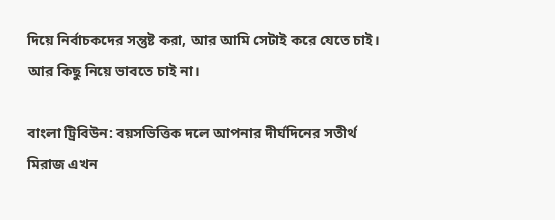দিয়ে নির্বাচকদের সন্তুষ্ট করা, আর আমি সেটাই করে যেতে চাই। আর কিছু নিয়ে ভাবতে চাই না।

বাংলা ট্রিবিউন: বয়সভিত্তিক দলে আপনার দীর্ঘদিনের সতীর্থ মিরাজ এখন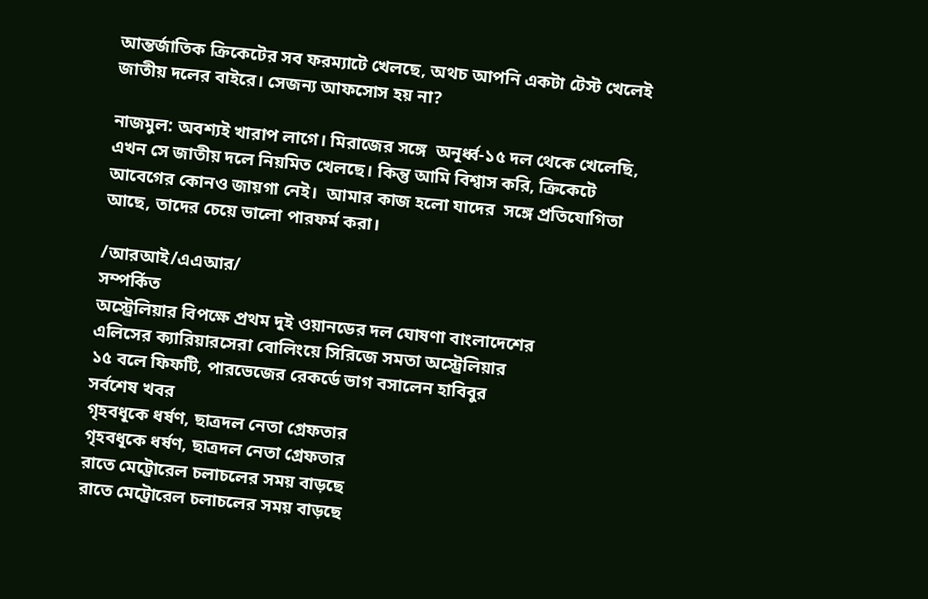আন্তর্জাতিক ক্রিকেটের সব ফরম্যাটে খেলছে, অথচ আপনি একটা টেস্ট খেলেই জাতীয় দলের বাইরে। সেজন্য আফসোস হয় না?

নাজমুল: অবশ্যই খারাপ লাগে। মিরাজের সঙ্গে  অনূর্ধ্ব-১৫ দল থেকে খেলেছি, এখন সে জাতীয় দলে নিয়মিত খেলছে। কিন্তু আমি বিশ্বাস করি, ক্রিকেটে আবেগের কোনও জায়গা নেই।  আমার কাজ হলো যাদের  সঙ্গে প্রতিযোগিতা আছে, তাদের চেয়ে ভালো পারফর্ম করা।

/আরআই/এএআর/
সম্পর্কিত
অস্ট্রেলিয়ার বিপক্ষে প্রথম দুই ওয়ানডের দল ঘোষণা বাংলাদেশের
এলিসের ক্যারিয়ারসেরা বোলিংয়ে সিরিজে সমতা অস্ট্রেলিয়ার
১৫ বলে ফিফটি, পারভেজের রেকর্ডে ভাগ বসালেন হাবিবুর
সর্বশেষ খবর
গৃহবধূকে ধর্ষণ, ছাত্রদল নেতা গ্রেফতার
গৃহবধূকে ধর্ষণ, ছাত্রদল নেতা গ্রেফতার
রাতে মেট্রোরেল চলাচলের সময় বাড়ছে
রাতে মেট্রোরেল চলাচলের সময় বাড়ছে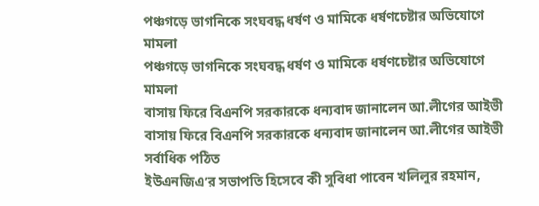পঞ্চগড়ে ভাগনিকে সংঘবদ্ধ ধর্ষণ ও মামিকে ধর্ষণচেষ্টার অভিযোগে মামলা
পঞ্চগড়ে ভাগনিকে সংঘবদ্ধ ধর্ষণ ও মামিকে ধর্ষণচেষ্টার অভিযোগে মামলা
বাসায় ফিরে বিএনপি সরকারকে ধন্যবাদ জানালেন আ.লীগের আইভী
বাসায় ফিরে বিএনপি সরকারকে ধন্যবাদ জানালেন আ.লীগের আইভী
সর্বাধিক পঠিত
ইউএনজিএ’র সভাপতি হিসেবে কী সুবিধা পাবেন খলিলুর রহমান,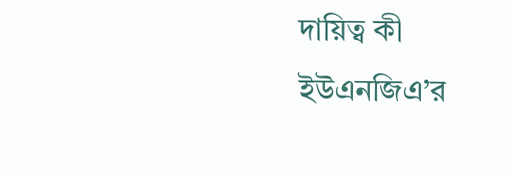দায়িত্ব কী
ইউএনজিএ’র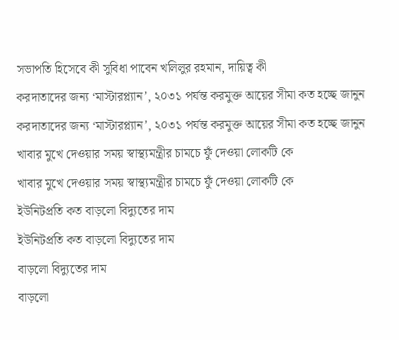সভাপতি হিসেবে কী সুবিধা পাবেন খলিলুর রহমান, দায়িত্ব কী
করদাতাদের জন্য ‘মাস্টারপ্ল্যান’, ২০৩১ পর্যন্ত করমুক্ত আয়ের সীমা কত হচ্ছে জানুন
করদাতাদের জন্য ‘মাস্টারপ্ল্যান’, ২০৩১ পর্যন্ত করমুক্ত আয়ের সীমা কত হচ্ছে জানুন
খাবার মুখে দেওয়ার সময় স্বাস্থ্যমন্ত্রীর চামচে ফুঁ দেওয়া লোকটি কে
খাবার মুখে দেওয়ার সময় স্বাস্থ্যমন্ত্রীর চামচে ফুঁ দেওয়া লোকটি কে
ইউনিটপ্রতি কত বাড়লো বিদ্যুতের দাম
ইউনিটপ্রতি কত বাড়লো বিদ্যুতের দাম
বাড়লো বিদ্যুতের দাম
বাড়লো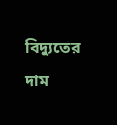বিদ্যুতের দাম